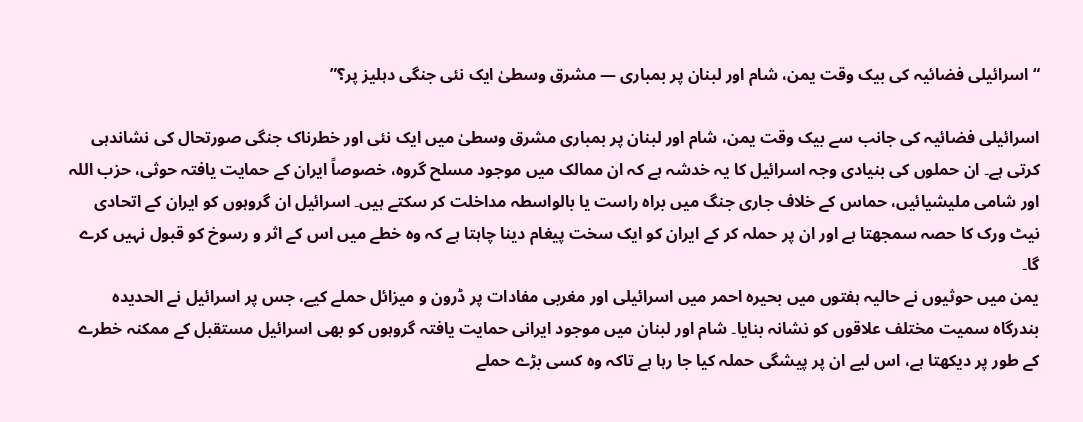“اسرائیلی فضائیہ کی بیک وقت یمن، شام اور لبنان پر بمباری — مشرق وسطیٰ ایک نئی جنگی دہلیز پر؟”

اسرائیلی فضائیہ کی جانب سے بیک وقت یمن، شام اور لبنان پر بمباری مشرق وسطیٰ میں ایک نئی اور خطرناک جنگی صورتحال کی نشاندہی کرتی ہے۔ ان حملوں کی بنیادی وجہ اسرائیل کا یہ خدشہ ہے کہ ان ممالک میں موجود مسلح گروہ، خصوصاً ایران کے حمایت یافتہ حوثی، حزب اللہ اور شامی ملیشیائیں، حماس کے خلاف جاری جنگ میں براہ راست یا بالواسطہ مداخلت کر سکتے ہیں۔ اسرائیل ان گروہوں کو ایران کے اتحادی نیٹ ورک کا حصہ سمجھتا ہے اور ان پر حملہ کر کے ایران کو ایک سخت پیغام دینا چاہتا ہے کہ وہ خطے میں اس کے اثر و رسوخ کو قبول نہیں کرے گا۔
یمن میں حوثیوں نے حالیہ ہفتوں میں بحیرہ احمر میں اسرائیلی اور مغربی مفادات پر ڈرون و میزائل حملے کیے، جس پر اسرائیل نے الحدیدہ بندرگاہ سمیت مختلف علاقوں کو نشانہ بنایا۔ شام اور لبنان میں موجود ایرانی حمایت یافتہ گروہوں کو بھی اسرائیل مستقبل کے ممکنہ خطرے کے طور پر دیکھتا ہے، اس لیے ان پر پیشگی حملہ کیا جا رہا ہے تاکہ وہ کسی بڑے حملے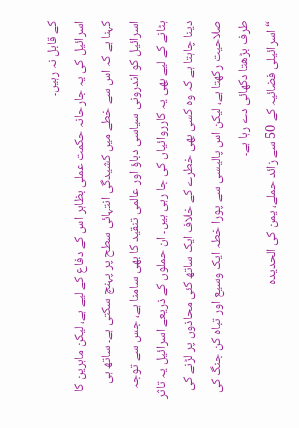کے قابل نہ رہیں۔
اسرائیل کی یہ جارحانہ حکمت عملی بظاہر اس کے دفاع کے لیے ہے، لیکن ماہرین کا کہنا ہے کہ اس سے خطے میں کشیدگی انتہائی سطح پر پہنچ سکتی ہے۔ ساتھ ہی اسرائیل کو اندرونی سیاسی دباؤ اور عالمی تنقید کا بھی سامنا ہے، جس سے توجہ ہٹانے کے لیے بھی یہ کارروائیاں کی جا رہی ہیں۔ ان حملوں کے ذریعے اسرائیل یہ تاثر دینا چاہتا ہے کہ وہ کسی بھی خطرے کے خلاف ایک ساتھ کئی محاذوں پر لڑنے کی صلاحیت رکھتا ہے، لیکن اس پالیسی سے پورا خطہ ایک وسیع اور تباہ کن جنگ کی طرف بڑھتا دکھائی دے رہا ہے۔
“اسرائیلی فضائیہ کے 50 سے زائد حملے، یمن کی الحدیدہ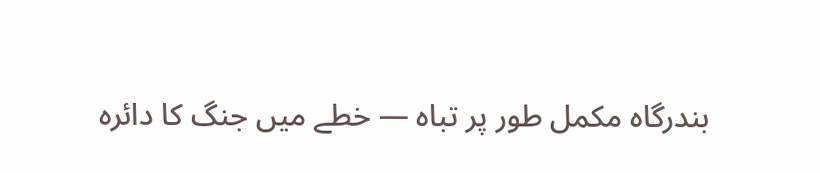بندرگاہ مکمل طور پر تباہ — خطے میں جنگ کا دائرہ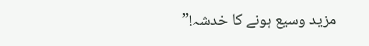مزید وسیع ہونے کا خدشہ!”